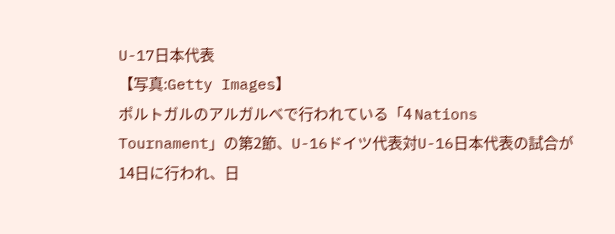U-17日本代表
【写真:Getty Images】
ポルトガルのアルガルベで行われている「4 Nations Tournament」の第2節、U-16ドイツ代表対U-16日本代表の試合が14日に行われ、日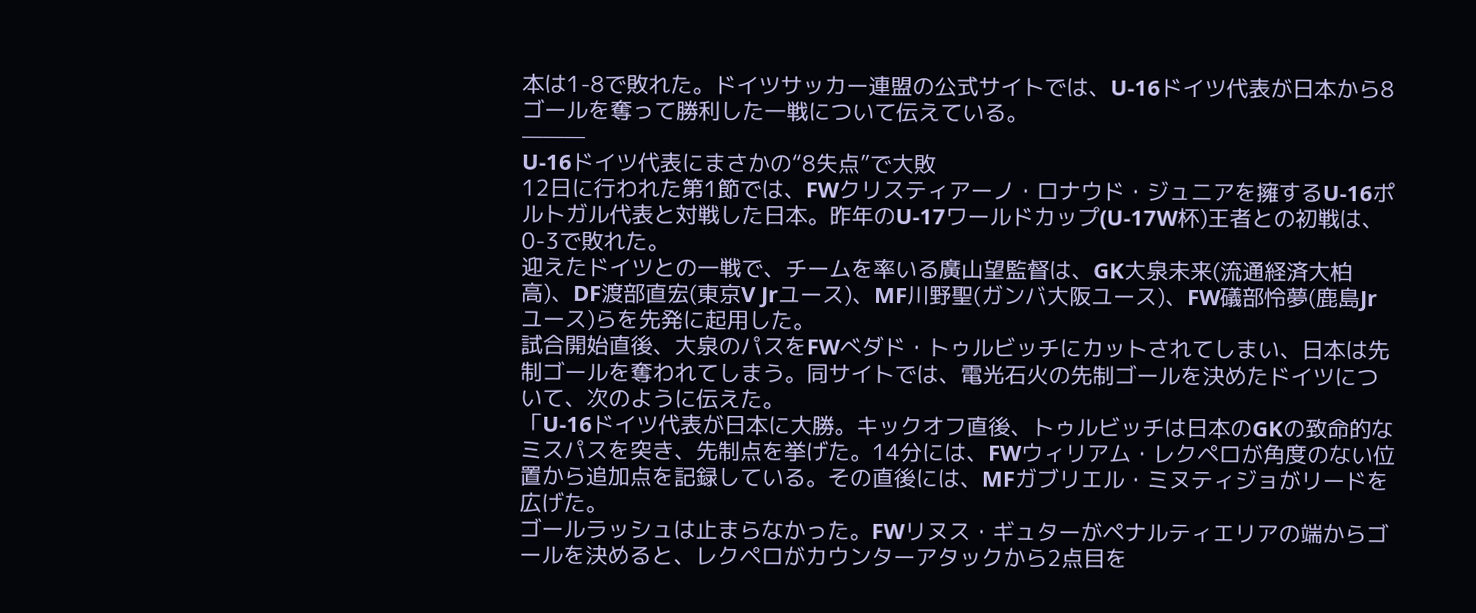本は1-8で敗れた。ドイツサッカー連盟の公式サイトでは、U-16ドイツ代表が日本から8ゴールを奪って勝利した一戦について伝えている。
———
U-16ドイツ代表にまさかの“8失点”で大敗
12日に行われた第1節では、FWクリスティアーノ・ロナウド・ジュニアを擁するU-16ポルトガル代表と対戦した日本。昨年のU-17ワールドカップ(U-17W杯)王者との初戦は、 0-3で敗れた。
迎えたドイツとの一戦で、チームを率いる廣山望監督は、GK大泉未来(流通経済大柏高)、DF渡部直宏(東京V Jrユース)、MF川野聖(ガンバ大阪ユース)、FW礒部怜夢(鹿島Jrユース)らを先発に起用した。
試合開始直後、大泉のパスをFWべダド・トゥルビッチにカットされてしまい、日本は先制ゴールを奪われてしまう。同サイトでは、電光石火の先制ゴールを決めたドイツについて、次のように伝えた。
「U-16ドイツ代表が日本に大勝。キックオフ直後、トゥルビッチは日本のGKの致命的なミスパスを突き、先制点を挙げた。14分には、FWウィリアム・レクペロが角度のない位置から追加点を記録している。その直後には、MFガブリエル・ミヌティジョがリードを広げた。
ゴールラッシュは止まらなかった。FWリヌス・ギュターがペナルティエリアの端からゴールを決めると、レクペロがカウンターアタックから2点目を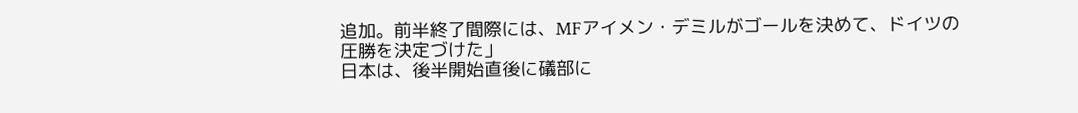追加。前半終了間際には、MFアイメン・デミルがゴールを決めて、ドイツの圧勝を決定づけた」
日本は、後半開始直後に礒部に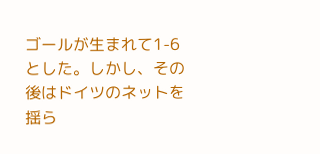ゴールが生まれて1-6とした。しかし、その後はドイツのネットを揺ら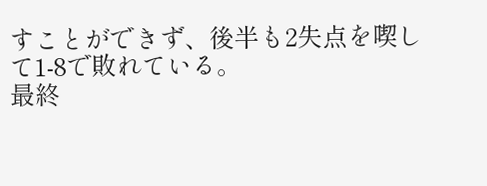すことができず、後半も2失点を喫して1-8で敗れている。
最終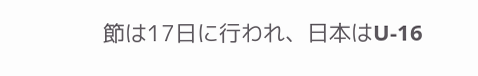節は17日に行われ、日本はU-16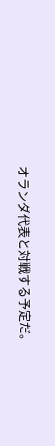オランダ代表と対戦する予定だ。